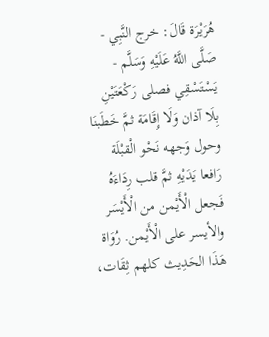هُرَيْرَة قَالَ: خرج النَّبِي - صَلَّى اللَّهُ عَلَيْهِ وَسَلَّم - يَسْتَسْقِي فصلى رَكْعَتَيْنِ بِلَا آذان وَلَا إِقَامَة ثمَّ خَطَبنَا وحول وَجهه نَحْو الْقبْلَة رَافعا يَدَيْهِ ثمَّ قلب رِدَاءَهُ فَجعل الْأَيْمن من الْأَيْسَر والأيسر على الْأَيْمن. رُوَاة هَذَا الحَدِيث كلهم ثِقَات،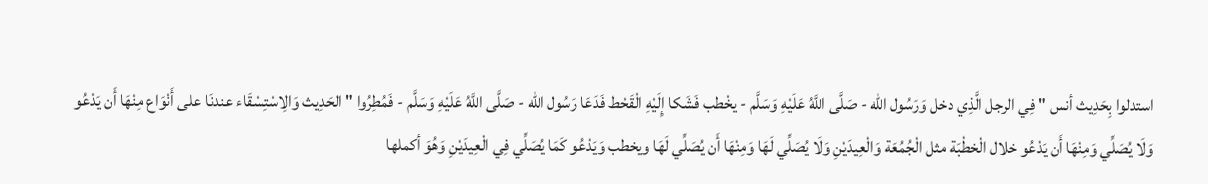استدلوا بِحَدِيث أنس " فِي الرجل الَّذِي دخل وَرَسُول الله - صَلَّى اللَّهُ عَلَيْهِ وَسَلَّم - يخْطب فَشَكا إِلَيْهِ الْقَحْط فَدَعَا رَسُول الله - صَلَّى اللَّهُ عَلَيْهِ وَسَلَّم - فَمُطِرُوا " الحَدِيث وَالِاسْتِسْقَاء عندنَا على أَنْوَاع مِنْهَا أَن يَدْعُو وَلَا يُصَلِّي وَمِنْهَا أَن يَدْعُو خلال الْخطْبَة مثل الْجُمُعَة وَالْعِيدَيْنِ وَلَا يُصَلِّي لَهَا وَمِنْهَا أَن يُصَلِّي لَهَا ويخطب وَيَدْعُو كَمَا يُصَلِّي فِي الْعِيدَيْنِ وَهُوَ أكملها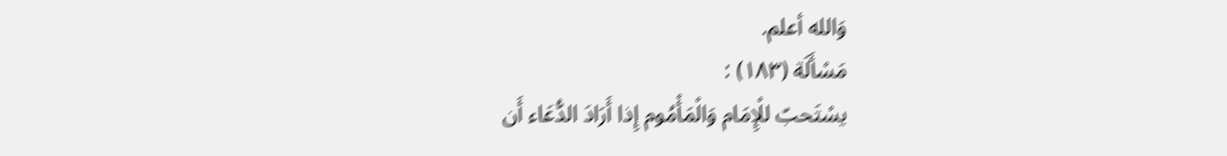وَالله أعلم.
مَسْأَلَة (١٨٣) :
يسْتَحبّ للْإِمَام وَالْمَأْمُوم إِذا أَرَادَ الدُّعَاء أَن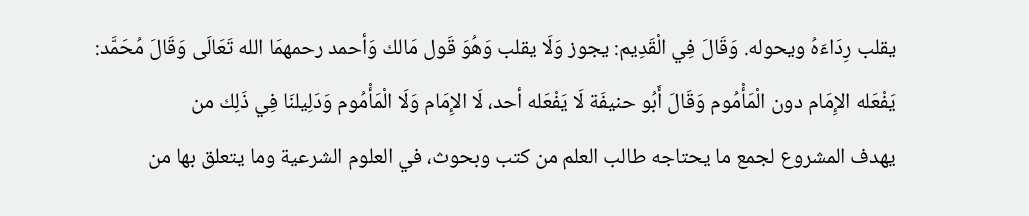يقلب رِدَاءَهُ ويحوله. وَقَالَ فِي الْقَدِيم: يجوز وَلَا يقلب وَهُوَ قَول مَالك وَأحمد رحمهمَا الله تَعَالَى وَقَالَ مُحَمَّد: يَفْعَله الإِمَام دون الْمَأْمُوم وَقَالَ أَبُو حنيفَة لَا يَفْعَله أحد، لَا الإِمَام وَلَا الْمَأْمُوم وَدَلِيلنَا فِي ذَلِك من
يهدف المشروع لجمع ما يحتاجه طالب العلم من كتب وبحوث، في العلوم الشرعية وما يتعلق بها من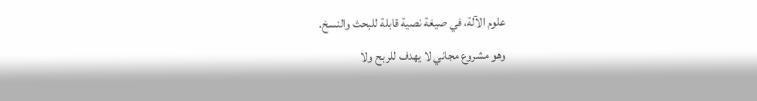علوم الآلة، في صيغة نصية قابلة للبحث والنسخ.
وهو مشروع مجاني لا يهدف للربح ولا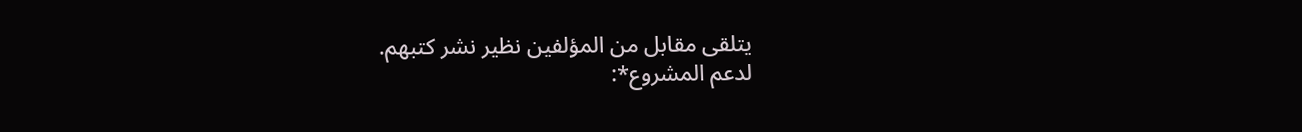يتلقى مقابل من المؤلفين نظير نشر كتبهم.
لدعم المشروع*: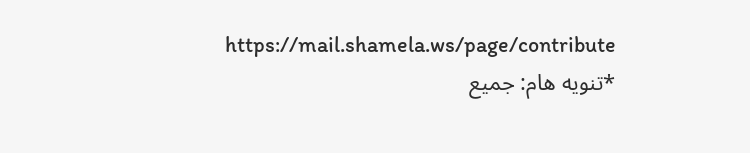https://mail.shamela.ws/page/contribute
*تنويه هام: جميع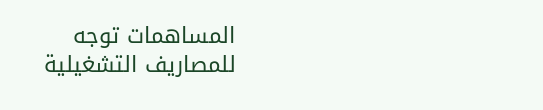المساهمات توجه للمصاريف التشغيلية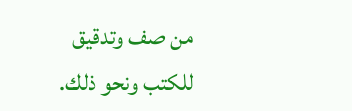من صف وتدقيق للكتب ونحو ذلك.